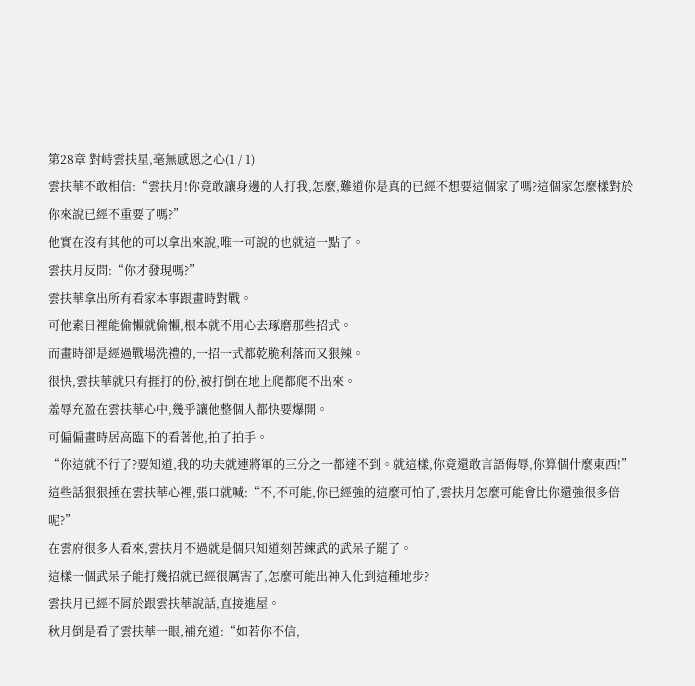第28章 對峙雲扶星,毫無感恩之心(1 / 1)
雲扶華不敢相信:“雲扶月!你竟敢讓身邊的人打我,怎麼,難道你是真的已經不想要這個家了嗎?這個家怎麼樣對於你來說已經不重要了嗎?”
他實在沒有其他的可以拿出來說,唯一可說的也就這一點了。
雲扶月反問:“你才發現嗎?”
雲扶華拿出所有看家本事跟畫時對戰。
可他素日裡能偷懶就偷懶,根本就不用心去琢磨那些招式。
而畫時卻是經過戰場洗禮的,一招一式都乾脆利落而又狠辣。
很快,雲扶華就只有捱打的份,被打倒在地上爬都爬不出來。
羞辱充盈在雲扶華心中,幾乎讓他整個人都快要爆開。
可偏偏畫時居高臨下的看著他,拍了拍手。
“你這就不行了?要知道,我的功夫就連將軍的三分之一都達不到。就這樣,你竟還敢言語侮辱,你算個什麼東西!”
這些話狠狠捶在雲扶華心裡,張口就喊:“不,不可能,你已經強的這麼可怕了,雲扶月怎麼可能會比你還強很多倍呢?”
在雲府很多人看來,雲扶月不過就是個只知道刻苦練武的武呆子罷了。
這樣一個武呆子能打幾招就已經很厲害了,怎麼可能出神入化到這種地步?
雲扶月已經不屑於跟雲扶華說話,直接進屋。
秋月倒是看了雲扶華一眼,補充道:“如若你不信,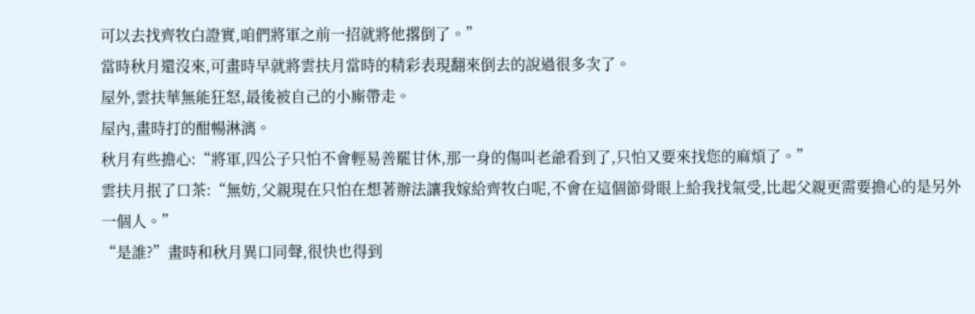可以去找齊牧白證實,咱們將軍之前一招就將他撂倒了。”
當時秋月還沒來,可畫時早就將雲扶月當時的精彩表現翻來倒去的說過很多次了。
屋外,雲扶華無能狂怒,最後被自己的小廝帶走。
屋內,畫時打的酣暢淋漓。
秋月有些擔心:“將軍,四公子只怕不會輕易善罷甘休,那一身的傷叫老爺看到了,只怕又要來找您的麻煩了。”
雲扶月抿了口茶:“無妨,父親現在只怕在想著辦法讓我嫁給齊牧白呢,不會在這個節骨眼上給我找氣受,比起父親更需要擔心的是另外一個人。”
“是誰?”畫時和秋月異口同聲,很快也得到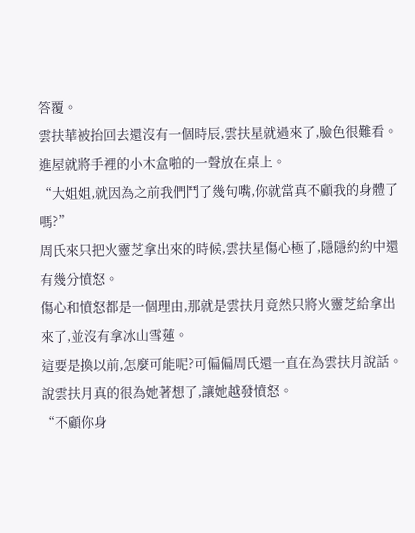答覆。
雲扶華被抬回去還沒有一個時辰,雲扶星就過來了,臉色很難看。
進屋就將手裡的小木盒啪的一聲放在桌上。
“大姐姐,就因為之前我們鬥了幾句嘴,你就當真不顧我的身體了嗎?”
周氏來只把火靈芝拿出來的時候,雲扶星傷心極了,隱隱約約中還有幾分憤怒。
傷心和憤怒都是一個理由,那就是雲扶月竟然只將火靈芝給拿出來了,並沒有拿冰山雪蓮。
這要是換以前,怎麼可能呢?可偏偏周氏還一直在為雲扶月說話。
說雲扶月真的很為她著想了,讓她越發憤怒。
“不顧你身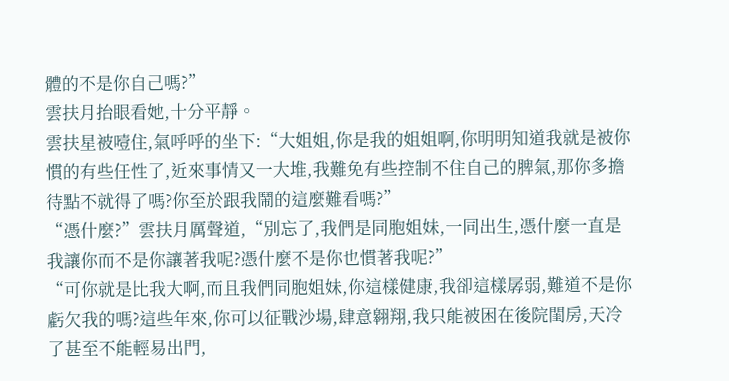體的不是你自己嗎?”
雲扶月抬眼看她,十分平靜。
雲扶星被噎住,氣呼呼的坐下:“大姐姐,你是我的姐姐啊,你明明知道我就是被你慣的有些任性了,近來事情又一大堆,我難免有些控制不住自己的脾氣,那你多擔待點不就得了嗎?你至於跟我鬧的這麼難看嗎?”
“憑什麼?”雲扶月厲聲道,“別忘了,我們是同胞姐妹,一同出生,憑什麼一直是我讓你而不是你讓著我呢?憑什麼不是你也慣著我呢?”
“可你就是比我大啊,而且我們同胞姐妹,你這樣健康,我卻這樣孱弱,難道不是你虧欠我的嗎?這些年來,你可以征戰沙場,肆意翱翔,我只能被困在後院閨房,天冷了甚至不能輕易出門,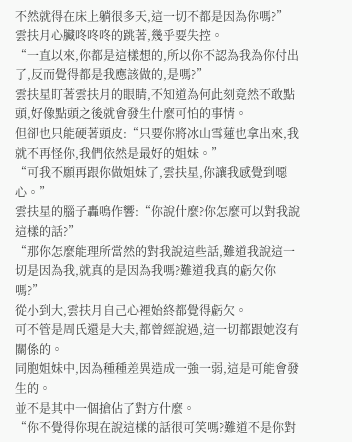不然就得在床上躺很多天,這一切不都是因為你嗎?”
雲扶月心臟咚咚咚的跳著,幾乎要失控。
“一直以來,你都是這樣想的,所以你不認為我為你付出了,反而覺得都是我應該做的,是嗎?”
雲扶星盯著雲扶月的眼睛,不知道為何此刻竟然不敢點頭,好像點頭之後就會發生什麼可怕的事情。
但卻也只能硬著頭皮:“只要你將冰山雪蓮也拿出來,我就不再怪你,我們依然是最好的姐妹。”
“可我不願再跟你做姐妹了,雲扶星,你讓我感覺到噁心。”
雲扶星的腦子轟鳴作響:“你說什麼?你怎麼可以對我說這樣的話?”
“那你怎麼能理所當然的對我說這些話,難道我說這一切是因為我,就真的是因為我嗎?難道我真的虧欠你嗎?”
從小到大,雲扶月自己心裡始終都覺得虧欠。
可不管是周氏還是大夫,都曾經說過,這一切都跟她沒有關係的。
同胞姐妹中,因為種種差異造成一強一弱,這是可能會發生的。
並不是其中一個搶佔了對方什麼。
“你不覺得你現在說這樣的話很可笑嗎?難道不是你對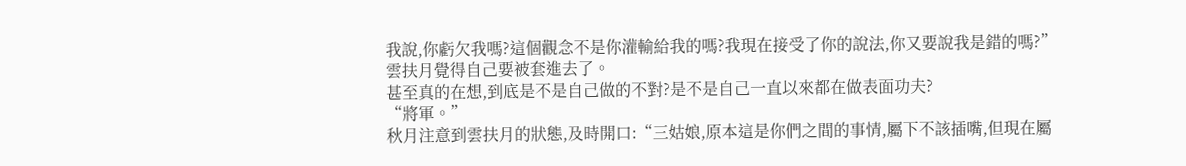我說,你虧欠我嗎?這個觀念不是你灌輸給我的嗎?我現在接受了你的說法,你又要說我是錯的嗎?”
雲扶月覺得自己要被套進去了。
甚至真的在想,到底是不是自己做的不對?是不是自己一直以來都在做表面功夫?
“將軍。”
秋月注意到雲扶月的狀態,及時開口:“三姑娘,原本這是你們之間的事情,屬下不該插嘴,但現在屬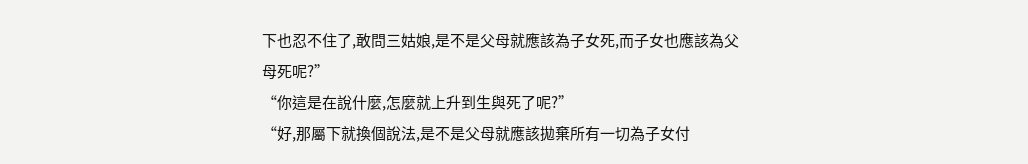下也忍不住了,敢問三姑娘,是不是父母就應該為子女死,而子女也應該為父母死呢?”
“你這是在說什麼,怎麼就上升到生與死了呢?”
“好,那屬下就換個說法,是不是父母就應該拋棄所有一切為子女付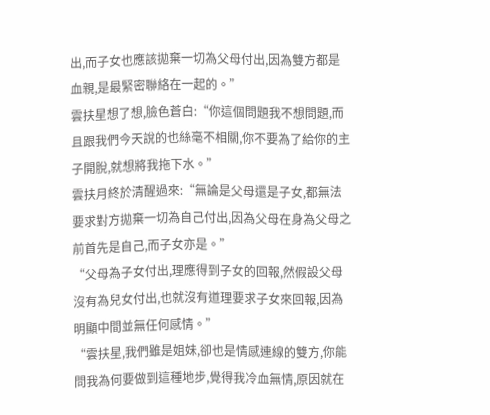出,而子女也應該拋棄一切為父母付出,因為雙方都是血親,是最緊密聯絡在一起的。”
雲扶星想了想,臉色蒼白:“你這個問題我不想問題,而且跟我們今天說的也絲毫不相關,你不要為了給你的主子開脫,就想將我拖下水。”
雲扶月終於清醒過來:“無論是父母還是子女,都無法要求對方拋棄一切為自己付出,因為父母在身為父母之前首先是自己,而子女亦是。”
“父母為子女付出,理應得到子女的回報,然假設父母沒有為兒女付出,也就沒有道理要求子女來回報,因為明顯中間並無任何感情。”
“雲扶星,我們雖是姐妹,卻也是情感連線的雙方,你能問我為何要做到這種地步,覺得我冷血無情,原因就在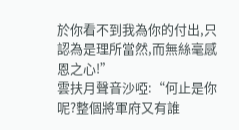於你看不到我為你的付出,只認為是理所當然,而無絲毫感恩之心!”
雲扶月聲音沙啞:“何止是你呢?整個將軍府又有誰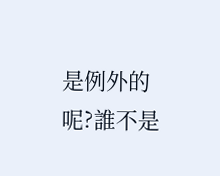是例外的呢?誰不是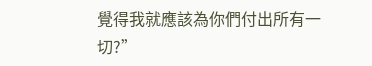覺得我就應該為你們付出所有一切?”